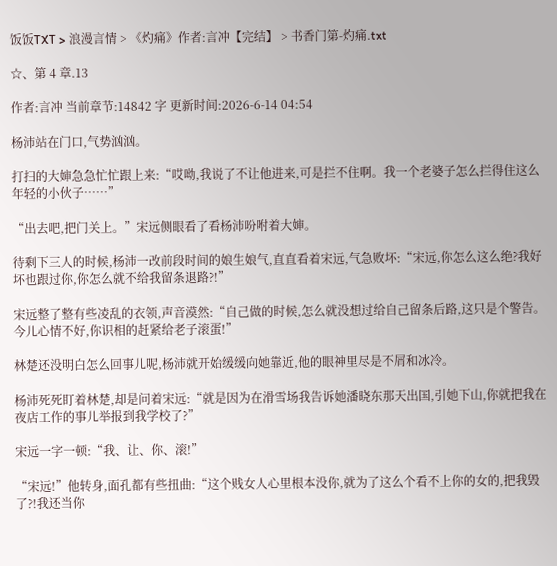饭饭TXT > 浪漫言情 > 《灼痛》作者:言冲【完结】 > 书香门第-灼痛.txt

☆、第 4 章.13

作者:言冲 当前章节:14842 字 更新时间:2026-6-14 04:54

杨沛站在门口,气势汹汹。

打扫的大婶急急忙忙跟上来:“哎呦,我说了不让他进来,可是拦不住啊。我一个老婆子怎么拦得住这么年轻的小伙子……”

“出去吧,把门关上。”宋远侧眼看了看杨沛吩咐着大婶。

待剩下三人的时候,杨沛一改前段时间的娘生娘气,直直看着宋远,气急败坏:“宋远,你怎么这么绝?我好坏也跟过你,你怎么就不给我留条退路?!”

宋远整了整有些凌乱的衣领,声音漠然:“自己做的时候,怎么就没想过给自己留条后路,这只是个警告。今儿心情不好,你识相的赶紧给老子滚蛋!”

林楚还没明白怎么回事儿呢,杨沛就开始缓缓向她靠近,他的眼神里尽是不屑和冰冷。

杨沛死死盯着林楚,却是问着宋远:“就是因为在滑雪场我告诉她潘晓东那天出国,引她下山,你就把我在夜店工作的事儿举报到我学校了?”

宋远一字一顿:“我、让、你、滚!”

“宋远!”他转身,面孔都有些扭曲:“这个贱女人心里根本没你,就为了这么个看不上你的女的,把我毁了?!我还当你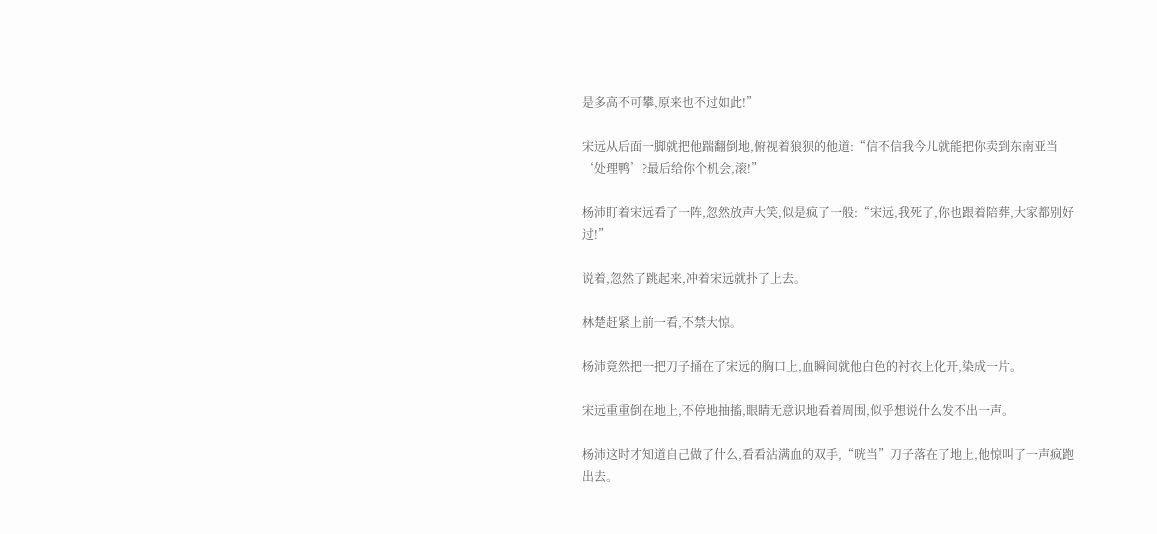是多高不可攀,原来也不过如此!”

宋远从后面一脚就把他踹翻倒地,俯视着狼狈的他道:“信不信我今儿就能把你卖到东南亚当‘处理鸭’?最后给你个机会,滚!”

杨沛盯着宋远看了一阵,忽然放声大笑,似是疯了一般:“宋远,我死了,你也跟着陪葬,大家都别好过!”

说着,忽然了跳起来,冲着宋远就扑了上去。

林楚赶紧上前一看,不禁大惊。

杨沛竟然把一把刀子捅在了宋远的胸口上,血瞬间就他白色的衬衣上化开,染成一片。

宋远重重倒在地上,不停地抽搐,眼睛无意识地看着周围,似乎想说什么发不出一声。

杨沛这时才知道自己做了什么,看看沾满血的双手,“咣当”刀子落在了地上,他惊叫了一声疯跑出去。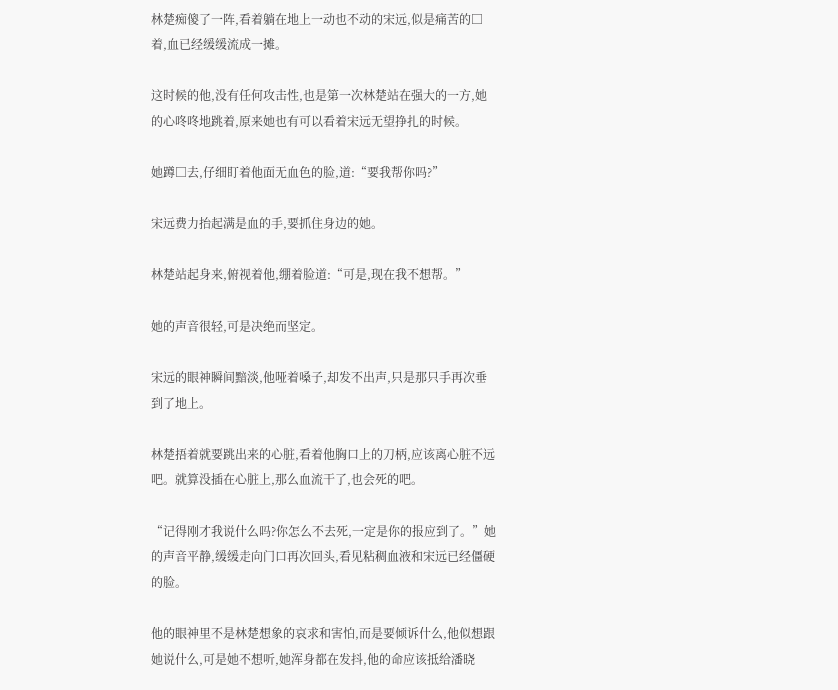林楚痴傻了一阵,看着躺在地上一动也不动的宋远,似是痛苦的□着,血已经缓缓流成一摊。

这时候的他,没有任何攻击性,也是第一次林楚站在强大的一方,她的心咚咚地跳着,原来她也有可以看着宋远无望挣扎的时候。

她蹲□去,仔细盯着他面无血色的脸,道:“要我帮你吗?”

宋远费力抬起满是血的手,要抓住身边的她。

林楚站起身来,俯视着他,绷着脸道:“可是,现在我不想帮。”

她的声音很轻,可是决绝而坚定。

宋远的眼神瞬间黯淡,他哑着嗓子,却发不出声,只是那只手再次垂到了地上。

林楚捂着就要跳出来的心脏,看着他胸口上的刀柄,应该离心脏不远吧。就算没插在心脏上,那么血流干了,也会死的吧。

“记得刚才我说什么吗?你怎么不去死,一定是你的报应到了。”她的声音平静,缓缓走向门口再次回头,看见粘稠血液和宋远已经僵硬的脸。

他的眼神里不是林楚想象的哀求和害怕,而是要倾诉什么,他似想跟她说什么,可是她不想听,她浑身都在发抖,他的命应该抵给潘晓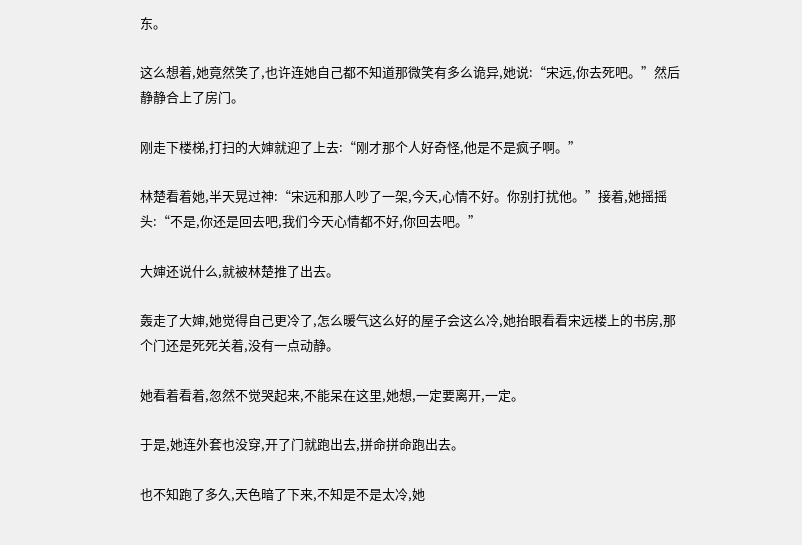东。

这么想着,她竟然笑了,也许连她自己都不知道那微笑有多么诡异,她说:“宋远,你去死吧。”然后静静合上了房门。

刚走下楼梯,打扫的大婶就迎了上去:“刚才那个人好奇怪,他是不是疯子啊。”

林楚看着她,半天晃过神:“宋远和那人吵了一架,今天,心情不好。你别打扰他。”接着,她摇摇头:“不是,你还是回去吧,我们今天心情都不好,你回去吧。”

大婶还说什么,就被林楚推了出去。

轰走了大婶,她觉得自己更冷了,怎么暖气这么好的屋子会这么冷,她抬眼看看宋远楼上的书房,那个门还是死死关着,没有一点动静。

她看着看着,忽然不觉哭起来,不能呆在这里,她想,一定要离开,一定。

于是,她连外套也没穿,开了门就跑出去,拼命拼命跑出去。

也不知跑了多久,天色暗了下来,不知是不是太冷,她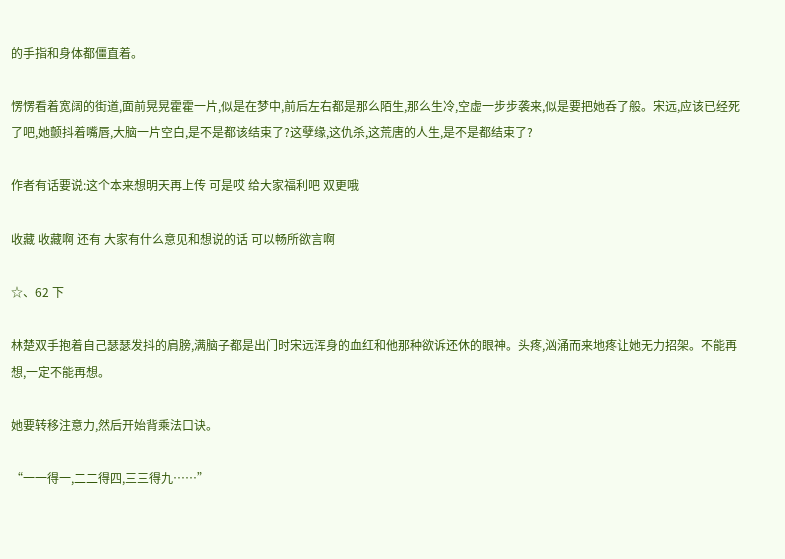的手指和身体都僵直着。

愣愣看着宽阔的街道,面前晃晃霍霍一片,似是在梦中,前后左右都是那么陌生,那么生冷,空虚一步步袭来,似是要把她呑了般。宋远,应该已经死了吧,她颤抖着嘴唇,大脑一片空白,是不是都该结束了?这孽缘,这仇杀,这荒唐的人生,是不是都结束了?

作者有话要说:这个本来想明天再上传 可是哎 给大家福利吧 双更哦

收藏 收藏啊 还有 大家有什么意见和想说的话 可以畅所欲言啊

☆、62 下

林楚双手抱着自己瑟瑟发抖的肩膀,满脑子都是出门时宋远浑身的血红和他那种欲诉还休的眼神。头疼,汹涌而来地疼让她无力招架。不能再想,一定不能再想。

她要转移注意力,然后开始背乘法口诀。

“一一得一,二二得四,三三得九……”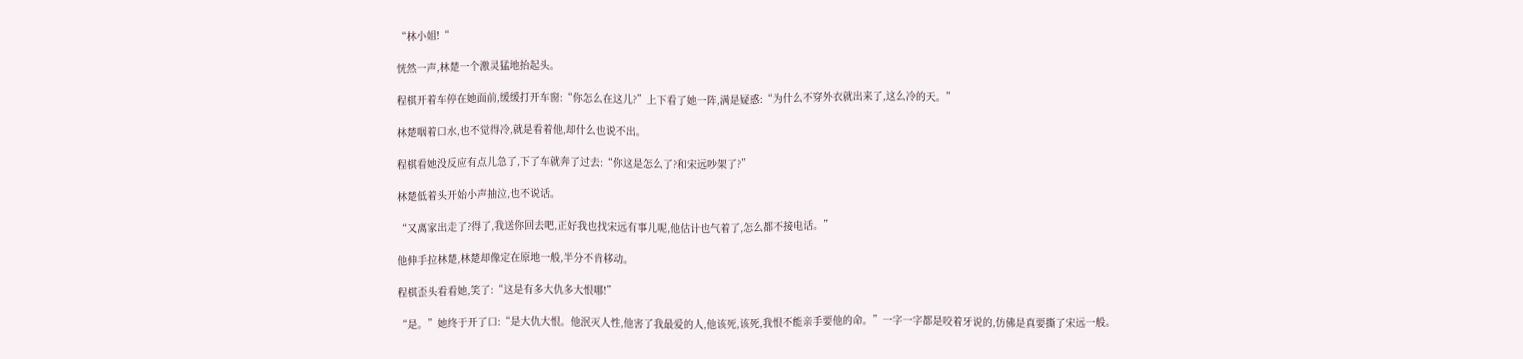“林小姐!“

恍然一声,林楚一个激灵猛地抬起头。

程棋开着车停在她面前,缓缓打开车窗:“你怎么在这儿?”上下看了她一阵,满是疑惑:“为什么不穿外衣就出来了,这么冷的天。”

林楚咽着口水,也不觉得冷,就是看着他,却什么也说不出。

程棋看她没反应有点儿急了,下了车就奔了过去:“你这是怎么了?和宋远吵架了?”

林楚低着头开始小声抽泣,也不说话。

“又离家出走了?得了,我送你回去吧,正好我也找宋远有事儿呢,他估计也气着了,怎么都不接电话。”

他伸手拉林楚,林楚却像定在原地一般,半分不肯移动。

程棋歪头看看她,笑了:“这是有多大仇多大恨哪!”

“是。”她终于开了口:“是大仇大恨。他泯灭人性,他害了我最爱的人,他该死,该死,我恨不能亲手要他的命。”一字一字都是咬着牙说的,仿佛是真要撕了宋远一般。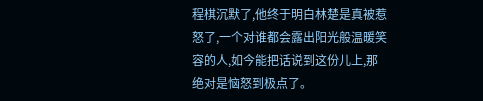程棋沉默了,他终于明白林楚是真被惹怒了,一个对谁都会露出阳光般温暖笑容的人,如今能把话说到这份儿上,那绝对是恼怒到极点了。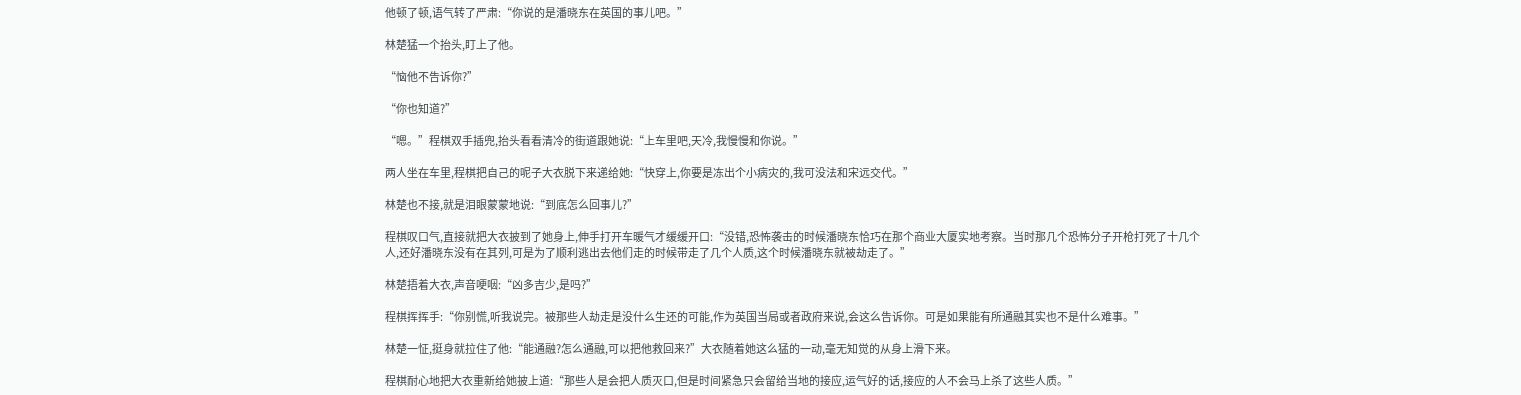他顿了顿,语气转了严肃:“你说的是潘晓东在英国的事儿吧。”

林楚猛一个抬头,盯上了他。

“恼他不告诉你?”

“你也知道?”

“嗯。”程棋双手插兜,抬头看看清冷的街道跟她说:“上车里吧,天冷,我慢慢和你说。”

两人坐在车里,程棋把自己的呢子大衣脱下来递给她:“快穿上,你要是冻出个小病灾的,我可没法和宋远交代。”

林楚也不接,就是泪眼蒙蒙地说:“到底怎么回事儿?”

程棋叹口气,直接就把大衣披到了她身上,伸手打开车暖气才缓缓开口:“没错,恐怖袭击的时候潘晓东恰巧在那个商业大厦实地考察。当时那几个恐怖分子开枪打死了十几个人,还好潘晓东没有在其列,可是为了顺利逃出去他们走的时候带走了几个人质,这个时候潘晓东就被劫走了。”

林楚捂着大衣,声音哽咽:“凶多吉少,是吗?”

程棋挥挥手:“你别慌,听我说完。被那些人劫走是没什么生还的可能,作为英国当局或者政府来说,会这么告诉你。可是如果能有所通融其实也不是什么难事。”

林楚一怔,挺身就拉住了他:“能通融?怎么通融,可以把他救回来?”大衣随着她这么猛的一动,毫无知觉的从身上滑下来。

程棋耐心地把大衣重新给她披上道:“那些人是会把人质灭口,但是时间紧急只会留给当地的接应,运气好的话,接应的人不会马上杀了这些人质。”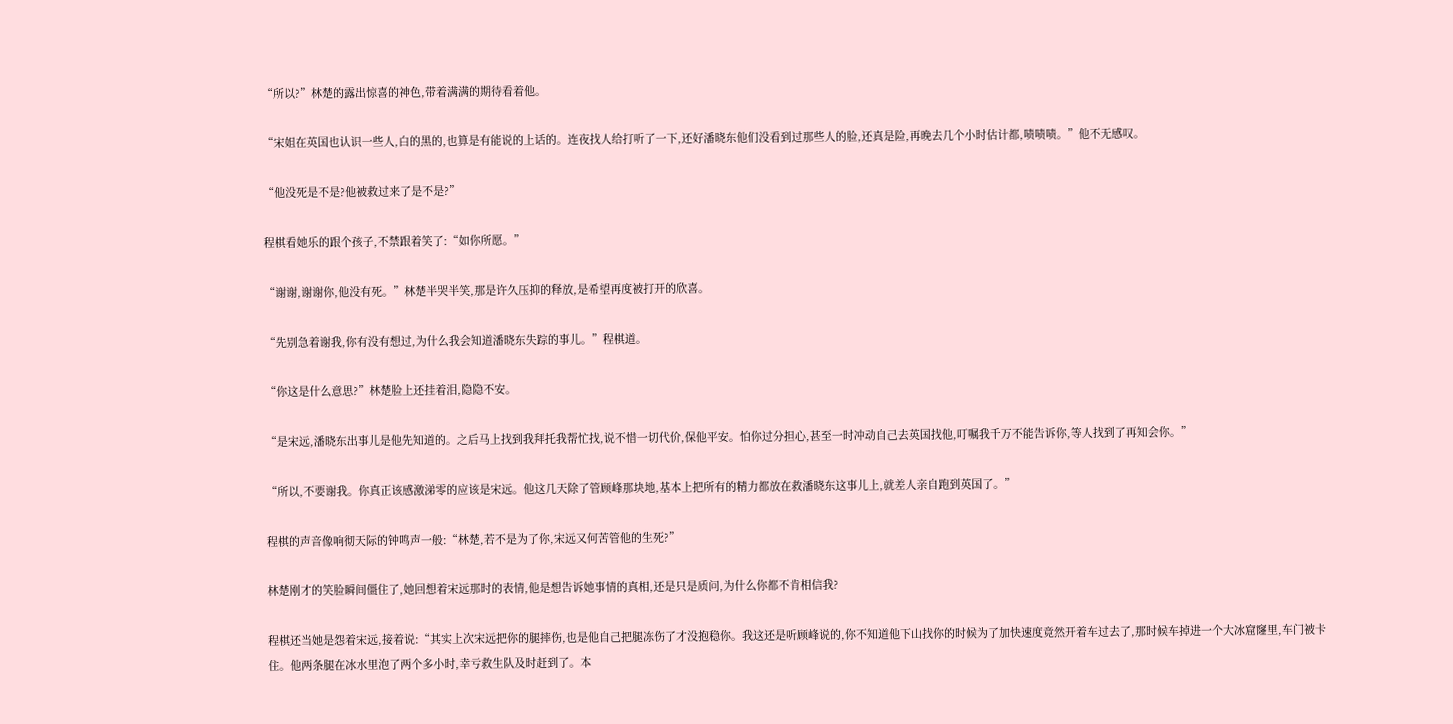“所以?”林楚的露出惊喜的神色,带着满满的期待看着他。

“宋姐在英国也认识一些人,白的黑的,也算是有能说的上话的。连夜找人给打听了一下,还好潘晓东他们没看到过那些人的脸,还真是险,再晚去几个小时估计都,啧啧啧。”他不无感叹。

“他没死是不是?他被救过来了是不是?”

程棋看她乐的跟个孩子,不禁跟着笑了:“如你所愿。”

“谢谢,谢谢你,他没有死。”林楚半哭半笑,那是许久压抑的释放,是希望再度被打开的欣喜。

“先别急着谢我,你有没有想过,为什么我会知道潘晓东失踪的事儿。”程棋道。

“你这是什么意思?”林楚脸上还挂着泪,隐隐不安。

“是宋远,潘晓东出事儿是他先知道的。之后马上找到我拜托我帮忙找,说不惜一切代价,保他平安。怕你过分担心,甚至一时冲动自己去英国找他,叮嘱我千万不能告诉你,等人找到了再知会你。”

“所以,不要谢我。你真正该感激涕零的应该是宋远。他这几天除了管顾峰那块地,基本上把所有的精力都放在救潘晓东这事儿上,就差人亲自跑到英国了。”

程棋的声音像响彻天际的钟鸣声一般:“林楚,若不是为了你,宋远又何苦管他的生死?”

林楚刚才的笑脸瞬间僵住了,她回想着宋远那时的表情,他是想告诉她事情的真相,还是只是质问,为什么你都不肯相信我?

程棋还当她是怨着宋远,接着说:“其实上次宋远把你的腿摔伤,也是他自己把腿冻伤了才没抱稳你。我这还是听顾峰说的,你不知道他下山找你的时候为了加快速度竟然开着车过去了,那时候车掉进一个大冰窟窿里,车门被卡住。他两条腿在冰水里泡了两个多小时,幸亏救生队及时赶到了。本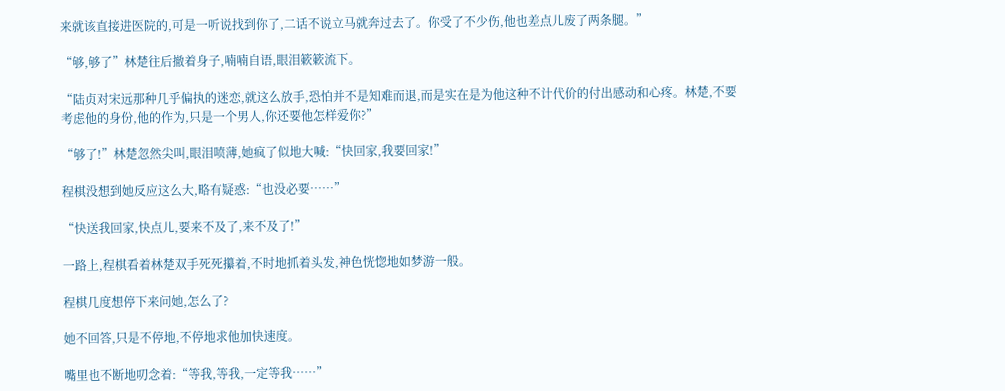来就该直接进医院的,可是一听说找到你了,二话不说立马就奔过去了。你受了不少伤,他也差点儿废了两条腿。”

“够,够了”林楚往后撤着身子,喃喃自语,眼泪簌簌流下。

“陆贞对宋远那种几乎偏执的迷恋,就这么放手,恐怕并不是知难而退,而是实在是为他这种不计代价的付出感动和心疼。林楚,不要考虑他的身份,他的作为,只是一个男人,你还要他怎样爱你?”

“够了!”林楚忽然尖叫,眼泪喷薄,她疯了似地大喊:“快回家,我要回家!”

程棋没想到她反应这么大,略有疑惑:“也没必要……”

“快送我回家,快点儿,要来不及了,来不及了!”

一路上,程棋看着林楚双手死死攥着,不时地抓着头发,神色恍惚地如梦游一般。

程棋几度想停下来问她,怎么了?

她不回答,只是不停地,不停地求他加快速度。

嘴里也不断地叨念着:“等我,等我,一定等我……”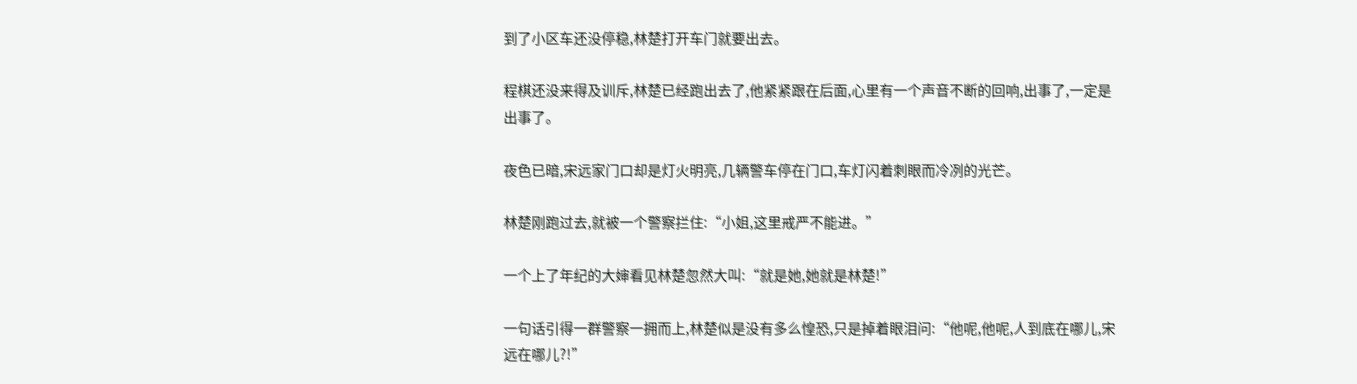到了小区车还没停稳,林楚打开车门就要出去。

程棋还没来得及训斥,林楚已经跑出去了,他紧紧跟在后面,心里有一个声音不断的回响,出事了,一定是出事了。

夜色已暗,宋远家门口却是灯火明亮,几辆警车停在门口,车灯闪着刺眼而冷冽的光芒。

林楚刚跑过去,就被一个警察拦住:“小姐,这里戒严不能进。”

一个上了年纪的大婶看见林楚忽然大叫:“就是她,她就是林楚!”

一句话引得一群警察一拥而上,林楚似是没有多么惶恐,只是掉着眼泪问:“他呢,他呢,人到底在哪儿,宋远在哪儿?!”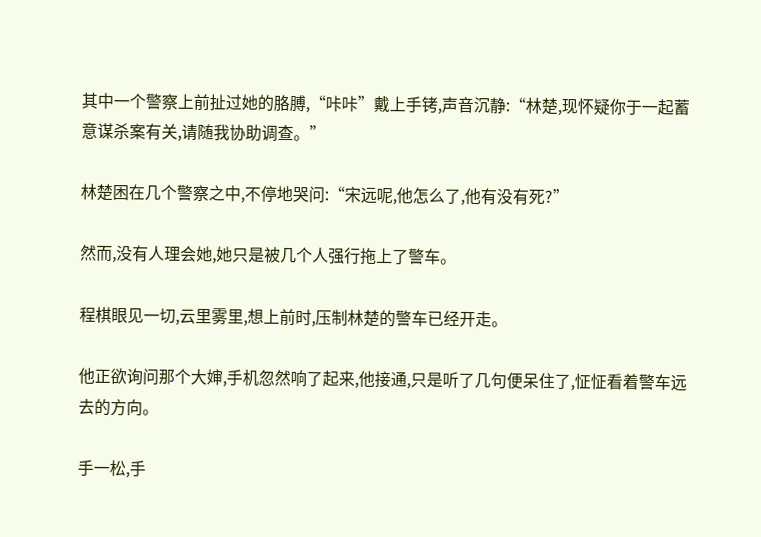其中一个警察上前扯过她的胳膊,“咔咔”戴上手铐,声音沉静:“林楚,现怀疑你于一起蓄意谋杀案有关,请随我协助调查。”

林楚困在几个警察之中,不停地哭问:“宋远呢,他怎么了,他有没有死?”

然而,没有人理会她,她只是被几个人强行拖上了警车。

程棋眼见一切,云里雾里,想上前时,压制林楚的警车已经开走。

他正欲询问那个大婶,手机忽然响了起来,他接通,只是听了几句便呆住了,怔怔看着警车远去的方向。

手一松,手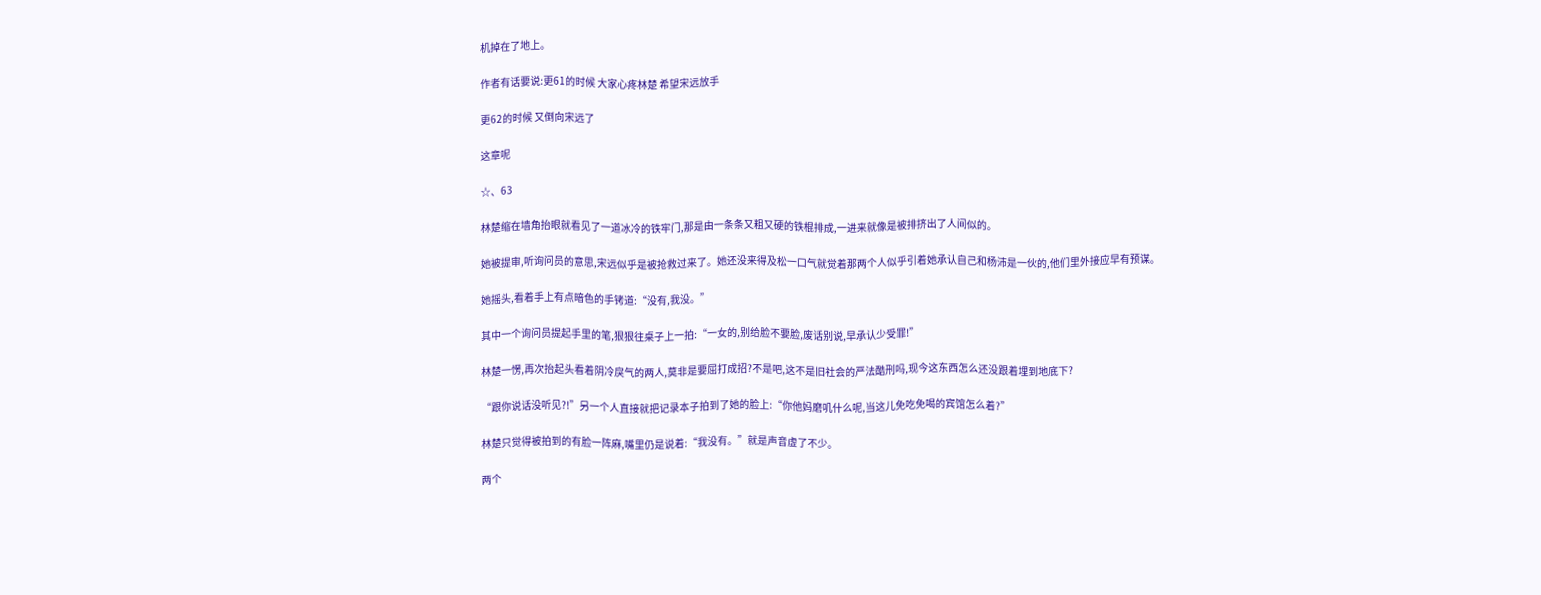机掉在了地上。

作者有话要说:更61的时候 大家心疼林楚 希望宋远放手

更62的时候 又倒向宋远了

这章呢

☆、63

林楚缩在墙角抬眼就看见了一道冰冷的铁牢门,那是由一条条又粗又硬的铁棍排成,一进来就像是被排挤出了人间似的。

她被提审,听询问员的意思,宋远似乎是被抢救过来了。她还没来得及松一口气就觉着那两个人似乎引着她承认自己和杨沛是一伙的,他们里外接应早有预谋。

她摇头,看着手上有点暗色的手铐道:“没有,我没。”

其中一个询问员提起手里的笔,狠狠往桌子上一拍:“一女的,别给脸不要脸,废话别说,早承认少受罪!”

林楚一愣,再次抬起头看着阴冷戾气的两人,莫非是要屈打成招?不是吧,这不是旧社会的严法酷刑吗,现今这东西怎么还没跟着埋到地底下?

“跟你说话没听见?!”另一个人直接就把记录本子拍到了她的脸上:“你他妈磨叽什么呢,当这儿免吃免喝的宾馆怎么着?”

林楚只觉得被拍到的有脸一阵麻,嘴里仍是说着:“我没有。”就是声音虚了不少。

两个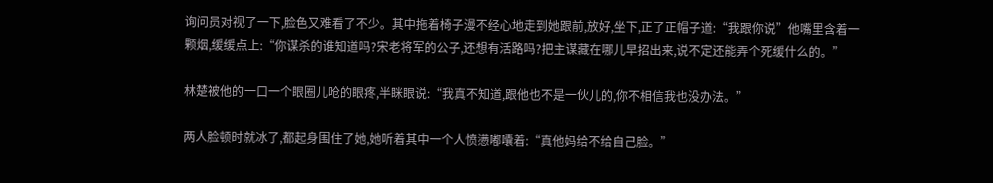询问员对视了一下,脸色又难看了不少。其中拖着椅子漫不经心地走到她跟前,放好,坐下,正了正帽子道:“我跟你说”他嘴里含着一颗烟,缓缓点上:“你谋杀的谁知道吗?宋老将军的公子,还想有活路吗?把主谋藏在哪儿早招出来,说不定还能弄个死缓什么的。”

林楚被他的一口一个眼圈儿呛的眼疼,半眯眼说:“我真不知道,跟他也不是一伙儿的,你不相信我也没办法。”

两人脸顿时就冰了,都起身围住了她,她听着其中一个人愤懑嘟囔着:“真他妈给不给自己脸。”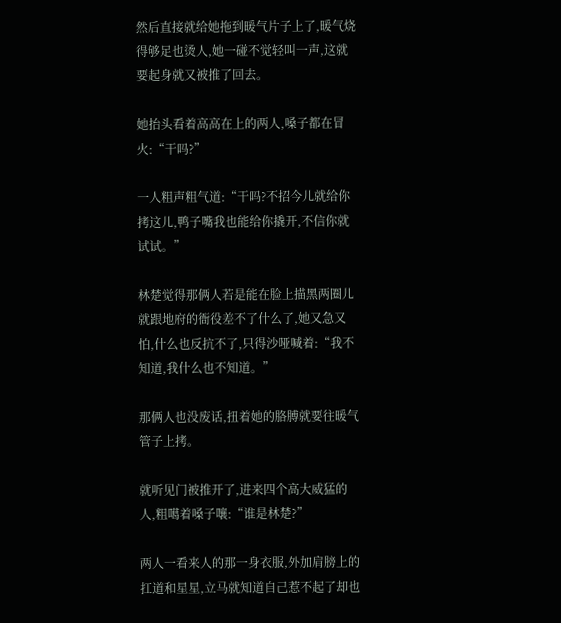然后直接就给她拖到暖气片子上了,暖气烧得够足也烫人,她一碰不觉轻叫一声,这就要起身就又被推了回去。

她抬头看着高高在上的两人,嗓子都在冒火:“干吗?”

一人粗声粗气道:“干吗?不招今儿就给你拷这儿,鸭子嘴我也能给你撬开,不信你就试试。”

林楚觉得那俩人若是能在脸上描黑两圈儿就跟地府的衙役差不了什么了,她又急又怕,什么也反抗不了,只得沙哑喊着:“我不知道,我什么也不知道。”

那俩人也没废话,扭着她的胳膊就要往暖气管子上拷。

就听见门被推开了,进来四个高大威猛的人,粗噶着嗓子嚷:“谁是林楚?”

两人一看来人的那一身衣服,外加肩膀上的扛道和星星,立马就知道自己惹不起了却也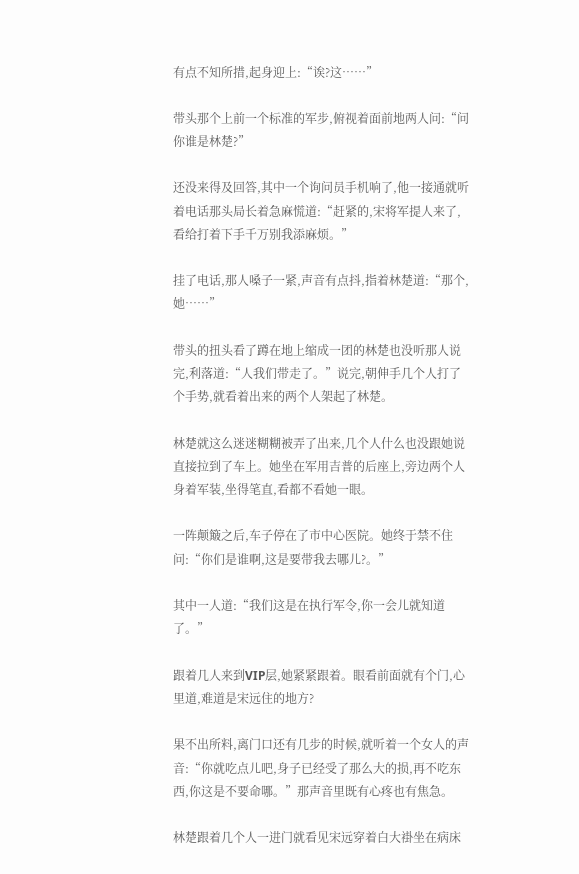有点不知所措,起身迎上:“诶?这……”

带头那个上前一个标准的军步,俯视着面前地两人问:“问你谁是林楚?”

还没来得及回答,其中一个询问员手机响了,他一接通就听着电话那头局长着急麻慌道:“赶紧的,宋将军提人来了,看给打着下手千万别我添麻烦。”

挂了电话,那人嗓子一紧,声音有点抖,指着林楚道:“那个,她……”

带头的扭头看了蹲在地上缩成一团的林楚也没听那人说完,利落道:“人我们带走了。”说完,朝伸手几个人打了个手势,就看着出来的两个人架起了林楚。

林楚就这么迷迷糊糊被弄了出来,几个人什么也没跟她说直接拉到了车上。她坐在军用吉普的后座上,旁边两个人身着军装,坐得笔直,看都不看她一眼。

一阵颠簸之后,车子停在了市中心医院。她终于禁不住问:“你们是谁啊,这是要带我去哪儿?。”

其中一人道:“我们这是在执行军令,你一会儿就知道了。”

跟着几人来到VIP层,她紧紧跟着。眼看前面就有个门,心里道,难道是宋远住的地方?

果不出所料,离门口还有几步的时候,就听着一个女人的声音:“你就吃点儿吧,身子已经受了那么大的损,再不吃东西,你这是不要命哪。”那声音里既有心疼也有焦急。

林楚跟着几个人一进门就看见宋远穿着白大褂坐在病床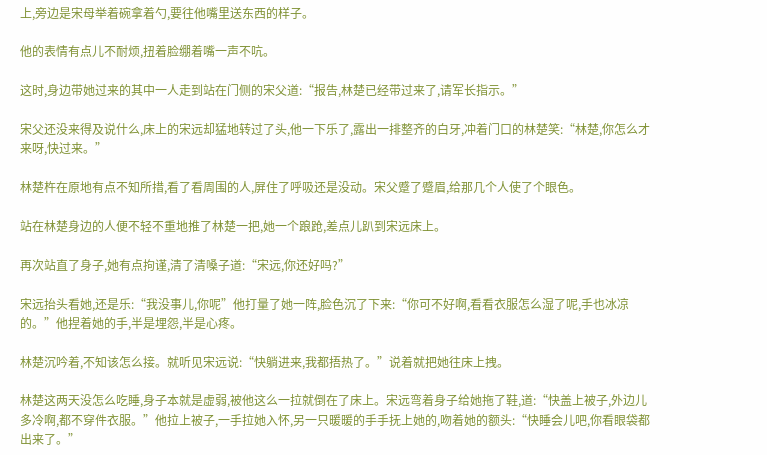上,旁边是宋母举着碗拿着勺,要往他嘴里送东西的样子。

他的表情有点儿不耐烦,扭着脸绷着嘴一声不吭。

这时,身边带她过来的其中一人走到站在门侧的宋父道:“报告,林楚已经带过来了,请军长指示。”

宋父还没来得及说什么,床上的宋远却猛地转过了头,他一下乐了,露出一排整齐的白牙,冲着门口的林楚笑:“林楚,你怎么才来呀,快过来。”

林楚杵在原地有点不知所措,看了看周围的人,屏住了呼吸还是没动。宋父蹙了蹙眉,给那几个人使了个眼色。

站在林楚身边的人便不轻不重地推了林楚一把,她一个踉跄,差点儿趴到宋远床上。

再次站直了身子,她有点拘谨,清了清嗓子道:“宋远,你还好吗?”

宋远抬头看她,还是乐:“我没事儿,你呢”他打量了她一阵,脸色沉了下来:“你可不好啊,看看衣服怎么湿了呢,手也冰凉的。”他捏着她的手,半是埋怨,半是心疼。

林楚沉吟着,不知该怎么接。就听见宋远说:“快躺进来,我都捂热了。”说着就把她往床上拽。

林楚这两天没怎么吃睡,身子本就是虚弱,被他这么一拉就倒在了床上。宋远弯着身子给她拖了鞋,道:“快盖上被子,外边儿多冷啊,都不穿件衣服。”他拉上被子,一手拉她入怀,另一只暖暖的手手抚上她的,吻着她的额头:“快睡会儿吧,你看眼袋都出来了。”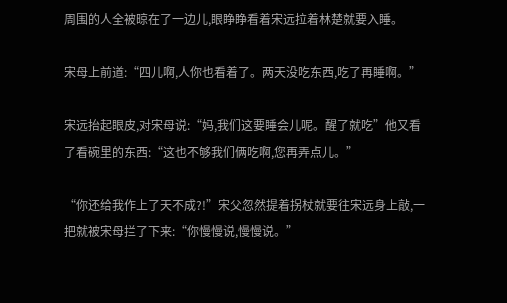周围的人全被晾在了一边儿,眼睁睁看着宋远拉着林楚就要入睡。

宋母上前道:“四儿啊,人你也看着了。两天没吃东西,吃了再睡啊。”

宋远抬起眼皮,对宋母说:“妈,我们这要睡会儿呢。醒了就吃”他又看了看碗里的东西:“这也不够我们俩吃啊,您再弄点儿。”

“你还给我作上了天不成?!”宋父忽然提着拐杖就要往宋远身上敲,一把就被宋母拦了下来:“你慢慢说,慢慢说。”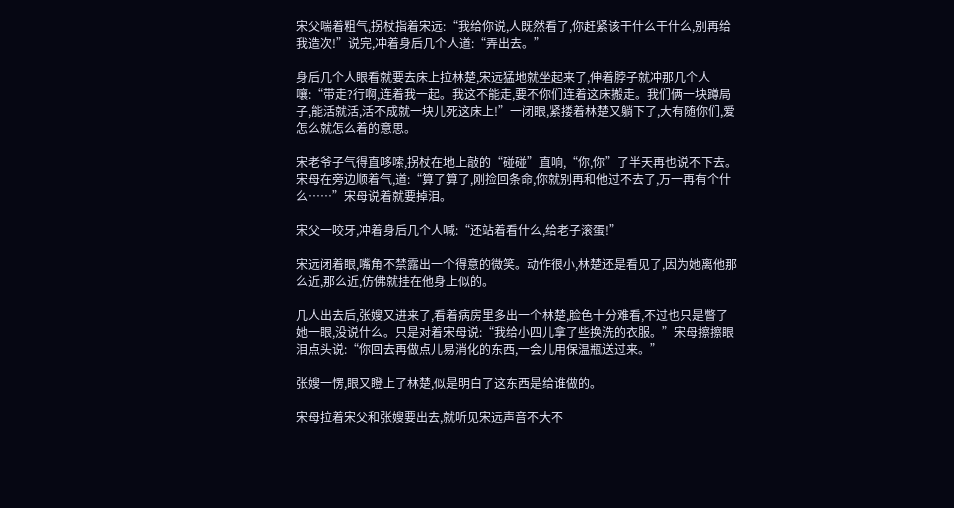宋父喘着粗气,拐杖指着宋远:“我给你说,人既然看了,你赶紧该干什么干什么,别再给我造次!”说完,冲着身后几个人道:“弄出去。”

身后几个人眼看就要去床上拉林楚,宋远猛地就坐起来了,伸着脖子就冲那几个人嚷:“带走?行啊,连着我一起。我这不能走,要不你们连着这床搬走。我们俩一块蹲局子,能活就活,活不成就一块儿死这床上!”一闭眼,紧搂着林楚又躺下了,大有随你们,爱怎么就怎么着的意思。

宋老爷子气得直哆嗦,拐杖在地上敲的“碰碰”直响,“你,你”了半天再也说不下去。宋母在旁边顺着气,道:“算了算了,刚捡回条命,你就别再和他过不去了,万一再有个什么……”宋母说着就要掉泪。

宋父一咬牙,冲着身后几个人喊:“还站着看什么,给老子滚蛋!”

宋远闭着眼,嘴角不禁露出一个得意的微笑。动作很小,林楚还是看见了,因为她离他那么近,那么近,仿佛就挂在他身上似的。

几人出去后,张嫂又进来了,看着病房里多出一个林楚,脸色十分难看,不过也只是瞥了她一眼,没说什么。只是对着宋母说:“我给小四儿拿了些换洗的衣服。”宋母擦擦眼泪点头说:“你回去再做点儿易消化的东西,一会儿用保温瓶送过来。”

张嫂一愣,眼又瞪上了林楚,似是明白了这东西是给谁做的。

宋母拉着宋父和张嫂要出去,就听见宋远声音不大不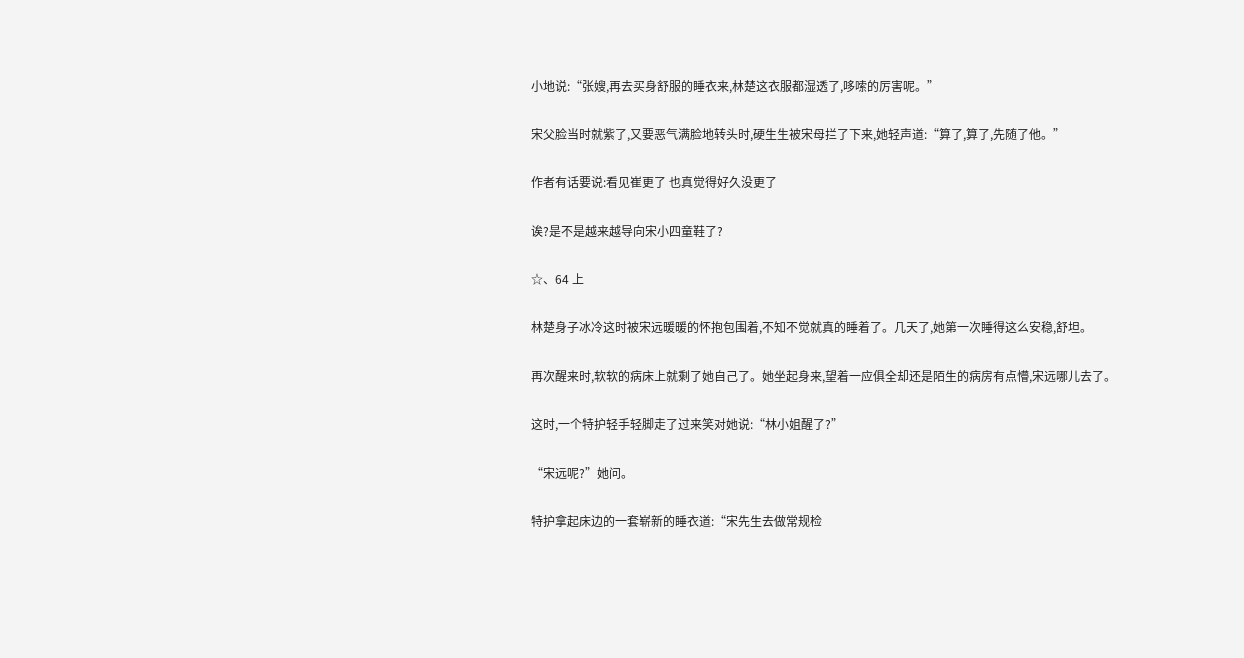小地说:“张嫂,再去买身舒服的睡衣来,林楚这衣服都湿透了,哆嗦的厉害呢。”

宋父脸当时就紫了,又要恶气满脸地转头时,硬生生被宋母拦了下来,她轻声道:“算了,算了,先随了他。”

作者有话要说:看见崔更了 也真觉得好久没更了

诶?是不是越来越导向宋小四童鞋了?

☆、64 上

林楚身子冰冷这时被宋远暖暖的怀抱包围着,不知不觉就真的睡着了。几天了,她第一次睡得这么安稳,舒坦。

再次醒来时,软软的病床上就剩了她自己了。她坐起身来,望着一应俱全却还是陌生的病房有点懵,宋远哪儿去了。

这时,一个特护轻手轻脚走了过来笑对她说:“林小姐醒了?”

“宋远呢?”她问。

特护拿起床边的一套崭新的睡衣道:“宋先生去做常规检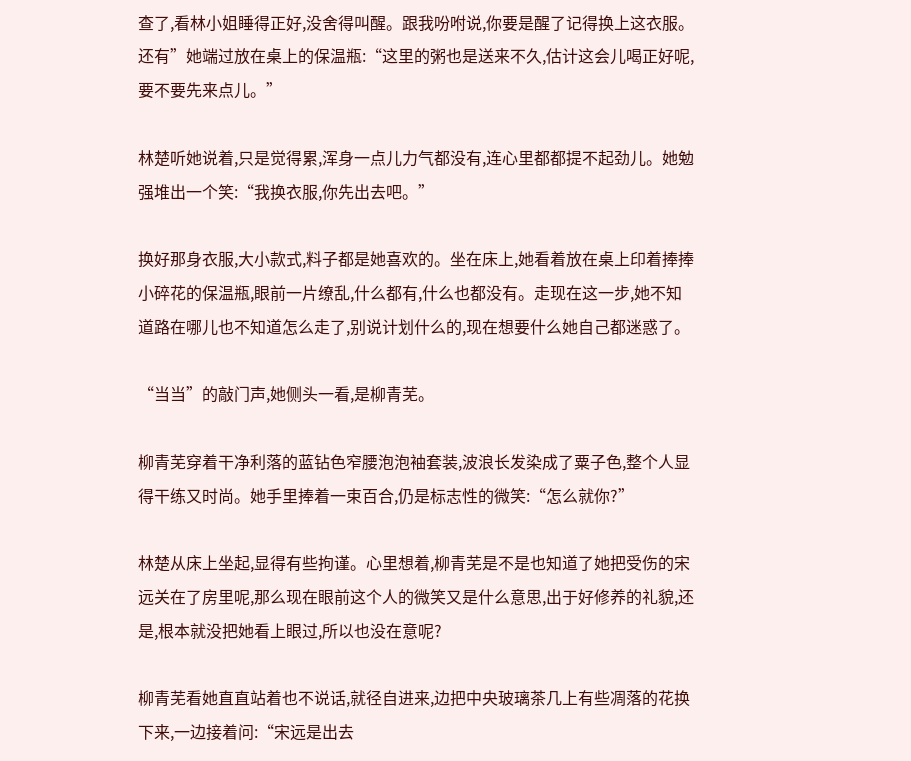查了,看林小姐睡得正好,没舍得叫醒。跟我吩咐说,你要是醒了记得换上这衣服。还有”她端过放在桌上的保温瓶:“这里的粥也是送来不久,估计这会儿喝正好呢,要不要先来点儿。”

林楚听她说着,只是觉得累,浑身一点儿力气都没有,连心里都都提不起劲儿。她勉强堆出一个笑:“我换衣服,你先出去吧。”

换好那身衣服,大小款式,料子都是她喜欢的。坐在床上,她看着放在桌上印着捧捧小碎花的保温瓶,眼前一片缭乱,什么都有,什么也都没有。走现在这一步,她不知道路在哪儿也不知道怎么走了,别说计划什么的,现在想要什么她自己都迷惑了。

“当当”的敲门声,她侧头一看,是柳青芜。

柳青芜穿着干净利落的蓝钻色窄腰泡泡袖套装,波浪长发染成了粟子色,整个人显得干练又时尚。她手里捧着一束百合,仍是标志性的微笑:“怎么就你?”

林楚从床上坐起,显得有些拘谨。心里想着,柳青芜是不是也知道了她把受伤的宋远关在了房里呢,那么现在眼前这个人的微笑又是什么意思,出于好修养的礼貌,还是,根本就没把她看上眼过,所以也没在意呢?

柳青芜看她直直站着也不说话,就径自进来,边把中央玻璃茶几上有些凋落的花换下来,一边接着问:“宋远是出去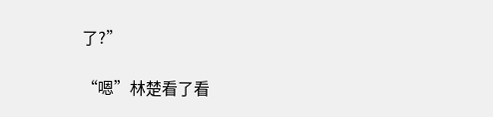了?”

“嗯”林楚看了看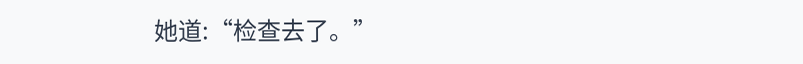她道:“检查去了。”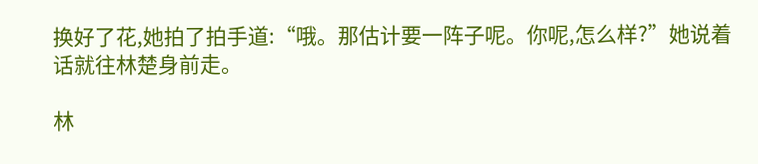换好了花,她拍了拍手道:“哦。那估计要一阵子呢。你呢,怎么样?”她说着话就往林楚身前走。

林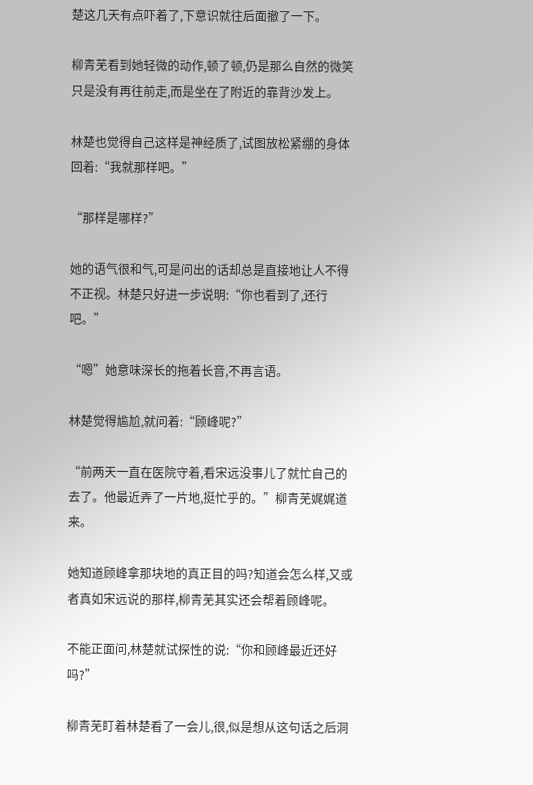楚这几天有点吓着了,下意识就往后面撤了一下。

柳青芜看到她轻微的动作,顿了顿,仍是那么自然的微笑只是没有再往前走,而是坐在了附近的靠背沙发上。

林楚也觉得自己这样是神经质了,试图放松紧绷的身体回着:“我就那样吧。”

“那样是哪样?”

她的语气很和气,可是问出的话却总是直接地让人不得不正视。林楚只好进一步说明:“你也看到了,还行吧。”

“嗯”她意味深长的拖着长音,不再言语。

林楚觉得尴尬,就问着:“顾峰呢?”

“前两天一直在医院守着,看宋远没事儿了就忙自己的去了。他最近弄了一片地,挺忙乎的。”柳青芜娓娓道来。

她知道顾峰拿那块地的真正目的吗?知道会怎么样,又或者真如宋远说的那样,柳青芜其实还会帮着顾峰呢。

不能正面问,林楚就试探性的说:“你和顾峰最近还好吗?”

柳青芜盯着林楚看了一会儿,很,似是想从这句话之后洞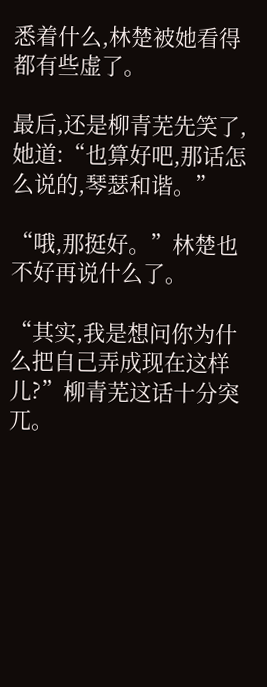悉着什么,林楚被她看得都有些虚了。

最后,还是柳青芜先笑了,她道:“也算好吧,那话怎么说的,琴瑟和谐。”

“哦,那挺好。”林楚也不好再说什么了。

“其实,我是想问你为什么把自己弄成现在这样儿?”柳青芜这话十分突兀。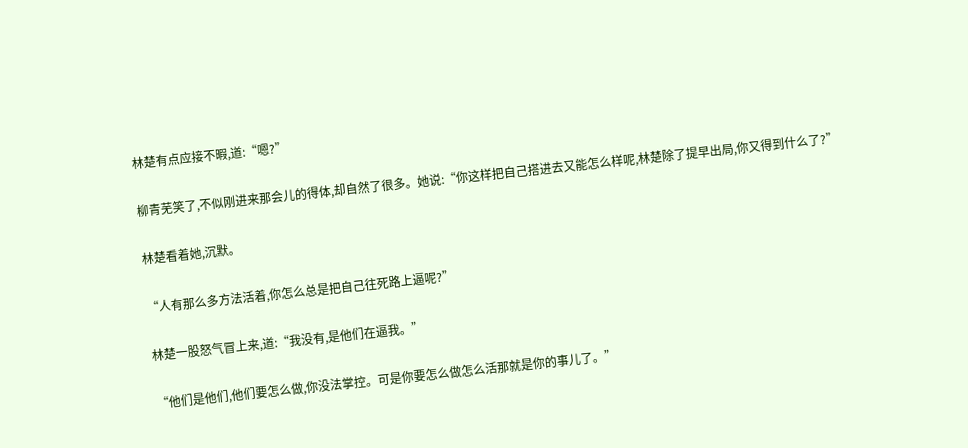林楚有点应接不暇,道:“嗯?”

柳青芜笑了,不似刚进来那会儿的得体,却自然了很多。她说:“你这样把自己搭进去又能怎么样呢,林楚除了提早出局,你又得到什么了?”

林楚看着她,沉默。

“人有那么多方法活着,你怎么总是把自己往死路上逼呢?”

林楚一股怒气冒上来,道:“我没有,是他们在逼我。”

“他们是他们,他们要怎么做,你没法掌控。可是你要怎么做怎么活那就是你的事儿了。”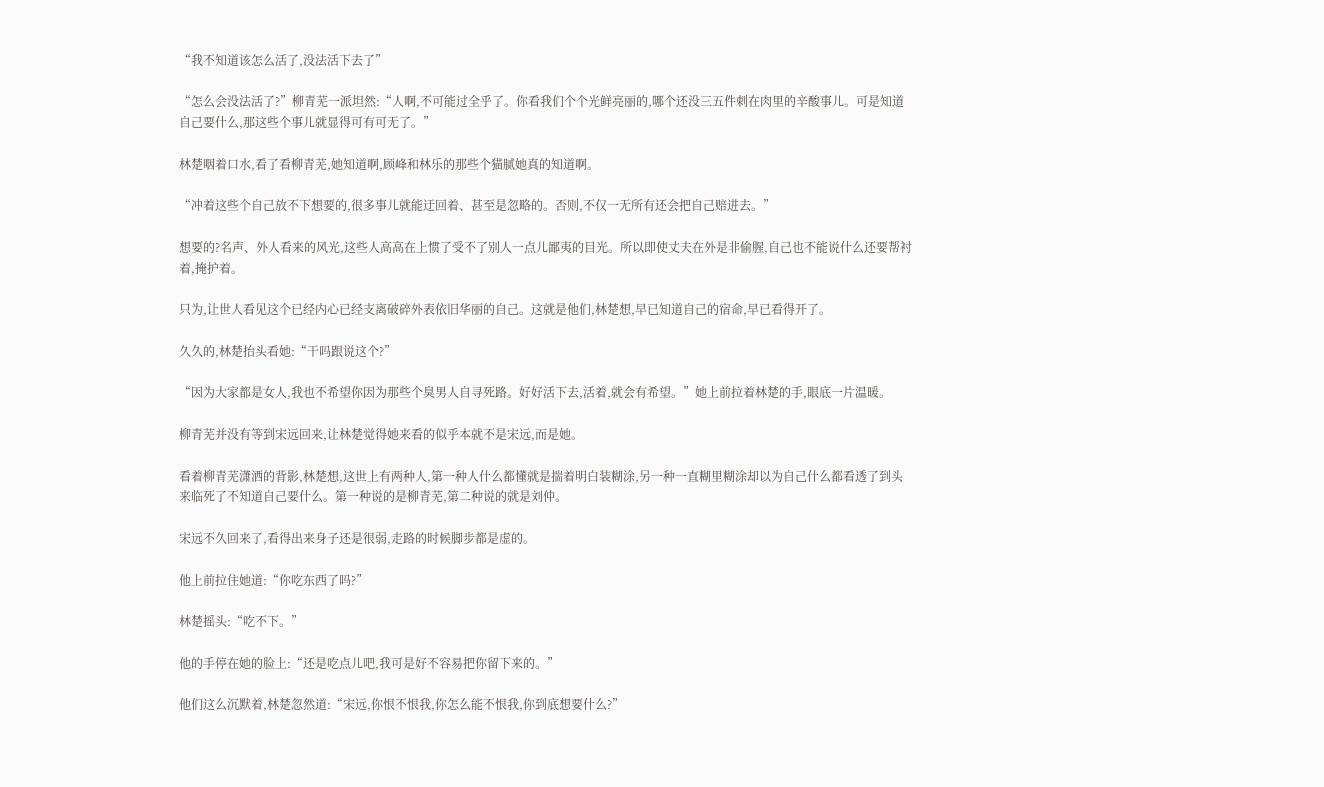“我不知道该怎么活了,没法活下去了”

“怎么会没法活了?”柳青芜一派坦然:“人啊,不可能过全乎了。你看我们个个光鲜亮丽的,哪个还没三五件刺在肉里的辛酸事儿。可是知道自己要什么,那这些个事儿就显得可有可无了。”

林楚咽着口水,看了看柳青芜,她知道啊,顾峰和林乐的那些个猫腻她真的知道啊。

“冲着这些个自己放不下想要的,很多事儿就能迂回着、甚至是忽略的。否则,不仅一无所有还会把自己赔进去。”

想要的?名声、外人看来的风光,这些人高高在上惯了受不了别人一点儿鄙夷的目光。所以即使丈夫在外是非偷腥,自己也不能说什么还要帮衬着,掩护着。

只为,让世人看见这个已经内心已经支离破碎外表依旧华丽的自己。这就是他们,林楚想,早已知道自己的宿命,早已看得开了。

久久的,林楚抬头看她:“干吗跟说这个?”

“因为大家都是女人,我也不希望你因为那些个臭男人自寻死路。好好活下去,活着,就会有希望。”她上前拉着林楚的手,眼底一片温暖。

柳青芜并没有等到宋远回来,让林楚觉得她来看的似乎本就不是宋远,而是她。

看着柳青芜潇洒的背影,林楚想,这世上有两种人,第一种人什么都懂就是揣着明白装糊涂,另一种一直糊里糊涂却以为自己什么都看透了到头来临死了不知道自己要什么。第一种说的是柳青芜,第二种说的就是刘仲。

宋远不久回来了,看得出来身子还是很弱,走路的时候脚步都是虚的。

他上前拉住她道:“你吃东西了吗?”

林楚摇头:“吃不下。”

他的手停在她的脸上:“还是吃点儿吧,我可是好不容易把你留下来的。”

他们这么沉默着,林楚忽然道:“宋远,你恨不恨我,你怎么能不恨我,你到底想要什么?”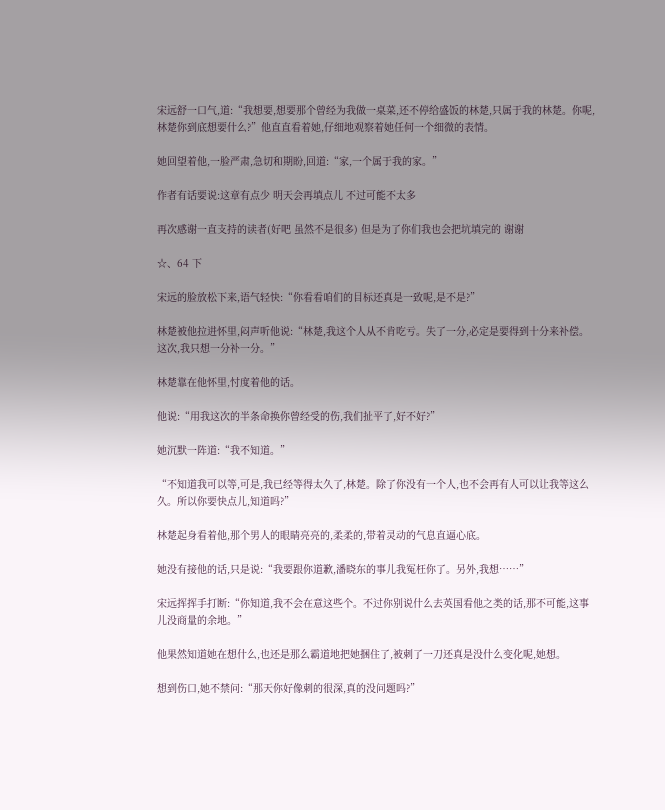宋远舒一口气,道:“我想要,想要那个曾经为我做一桌菜,还不停给盛饭的林楚,只属于我的林楚。你呢,林楚你到底想要什么?”他直直看着她,仔细地观察着她任何一个细微的表情。

她回望着他,一脸严肃,急切和期盼,回道:“家,一个属于我的家。”

作者有话要说:这章有点少 明天会再填点儿 不过可能不太多

再次感谢一直支持的读者(好吧 虽然不是很多) 但是为了你们我也会把坑填完的 谢谢

☆、64 下

宋远的脸放松下来,语气轻快:“你看看咱们的目标还真是一致呢,是不是?”

林楚被他拉进怀里,闷声听他说:“林楚,我这个人从不肯吃亏。失了一分,必定是要得到十分来补偿。这次,我只想一分补一分。”

林楚靠在他怀里,忖度着他的话。

他说:“用我这次的半条命换你曾经受的伤,我们扯平了,好不好?”

她沉默一阵道:“我不知道。”

“不知道我可以等,可是,我已经等得太久了,林楚。除了你没有一个人,也不会再有人可以让我等这么久。所以你要快点儿,知道吗?”

林楚起身看着他,那个男人的眼睛亮亮的,柔柔的,带着灵动的气息直逼心底。

她没有接他的话,只是说:“我要跟你道歉,潘晓东的事儿我冤枉你了。另外,我想……”

宋远挥挥手打断:“你知道,我不会在意这些个。不过你别说什么去英国看他之类的话,那不可能,这事儿没商量的余地。”

他果然知道她在想什么,也还是那么霸道地把她捆住了,被刺了一刀还真是没什么变化呢,她想。

想到伤口,她不禁问:“那天你好像刺的很深,真的没问题吗?”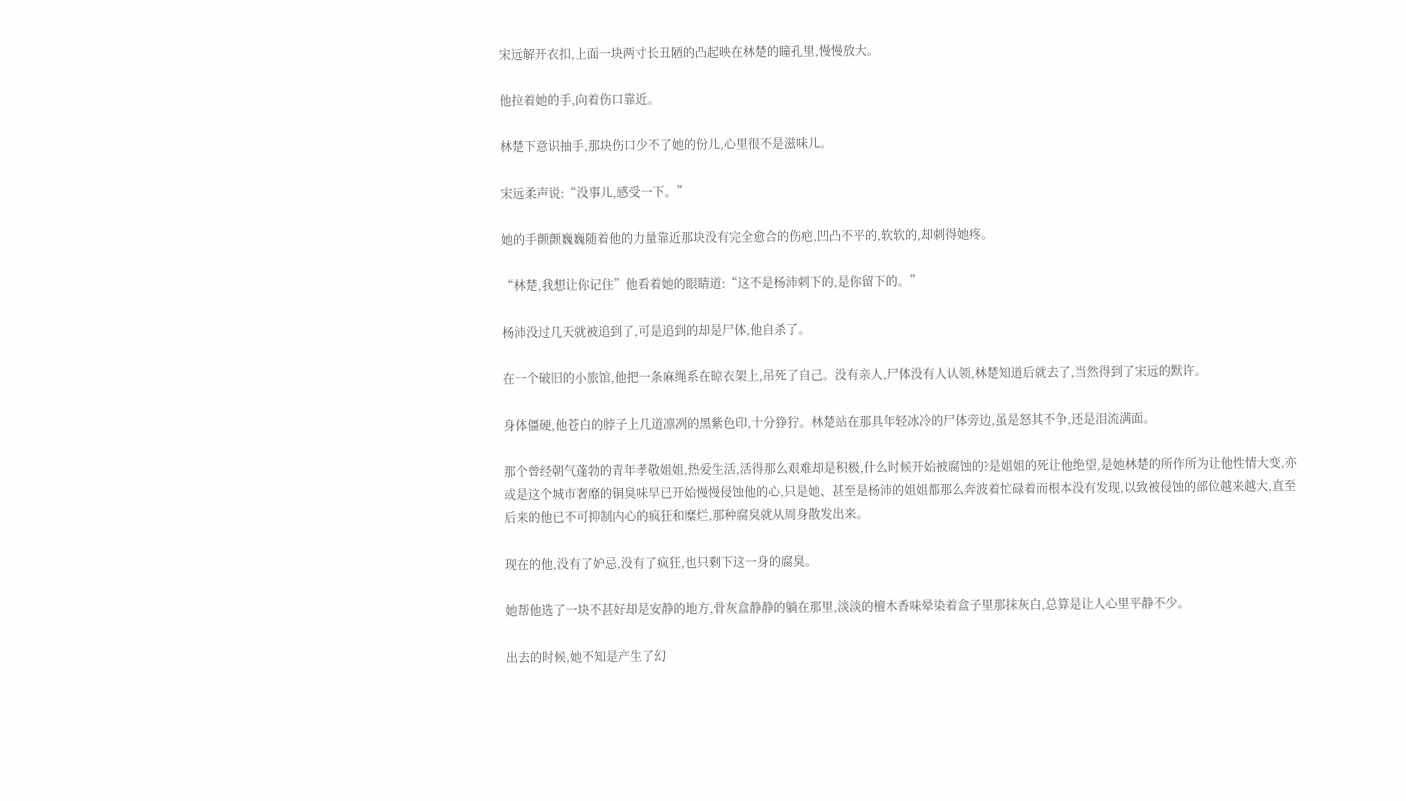宋远解开衣扣,上面一块两寸长丑陋的凸起映在林楚的瞳孔里,慢慢放大。

他拉着她的手,向着伤口靠近。

林楚下意识抽手,那块伤口少不了她的份儿,心里很不是滋味儿。

宋远柔声说:“没事儿,感受一下。”

她的手颤颤巍巍随着他的力量靠近那块没有完全愈合的伤疤,凹凸不平的,软软的,却刺得她疼。

“林楚,我想让你记住”他看着她的眼睛道:“这不是杨沛刺下的,是你留下的。”

杨沛没过几天就被追到了,可是追到的却是尸体,他自杀了。

在一个破旧的小旅馆,他把一条麻绳系在晾衣架上,吊死了自己。没有亲人,尸体没有人认领,林楚知道后就去了,当然得到了宋远的默许。

身体僵硬,他苍白的脖子上几道凛冽的黑紫色印,十分狰狞。林楚站在那具年轻冰冷的尸体旁边,虽是怒其不争,还是泪流满面。

那个曾经朝气蓬勃的青年孝敬姐姐,热爱生活,活得那么艰难却是积极,什么时候开始被腐蚀的?是姐姐的死让他绝望,是她林楚的所作所为让他性情大变,亦或是这个城市奢靡的铜臭味早已开始慢慢侵蚀他的心,只是她、甚至是杨沛的姐姐都那么奔波着忙碌着而根本没有发现,以致被侵蚀的部位越来越大,直至后来的他已不可抑制内心的疯狂和糜烂,那种腐臭就从周身散发出来。

现在的他,没有了妒忌,没有了疯狂,也只剩下这一身的腐臭。

她帮他选了一块不甚好却是安静的地方,骨灰盒静静的躺在那里,淡淡的檀木香味晕染着盒子里那抹灰白,总算是让人心里平静不少。

出去的时候,她不知是产生了幻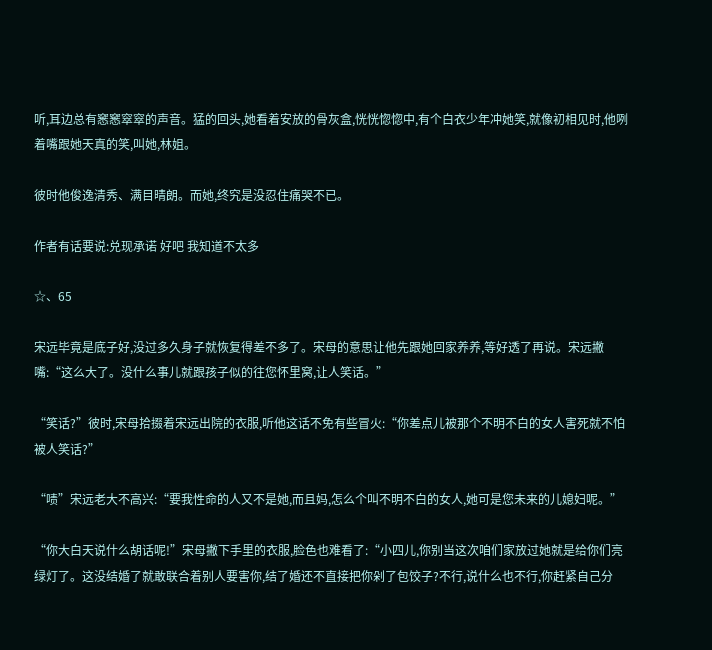听,耳边总有窸窸窣窣的声音。猛的回头,她看着安放的骨灰盒,恍恍惚惚中,有个白衣少年冲她笑,就像初相见时,他咧着嘴跟她天真的笑,叫她,林姐。

彼时他俊逸清秀、满目晴朗。而她,终究是没忍住痛哭不已。

作者有话要说:兑现承诺 好吧 我知道不太多

☆、65

宋远毕竟是底子好,没过多久身子就恢复得差不多了。宋母的意思让他先跟她回家养养,等好透了再说。宋远撇嘴:“这么大了。没什么事儿就跟孩子似的往您怀里窝,让人笑话。”

“笑话?”彼时,宋母拾掇着宋远出院的衣服,听他这话不免有些冒火:“你差点儿被那个不明不白的女人害死就不怕被人笑话?”

“啧”宋远老大不高兴:“要我性命的人又不是她,而且妈,怎么个叫不明不白的女人,她可是您未来的儿媳妇呢。”

“你大白天说什么胡话呢!”宋母撇下手里的衣服,脸色也难看了:“小四儿,你别当这次咱们家放过她就是给你们亮绿灯了。这没结婚了就敢联合着别人要害你,结了婚还不直接把你剁了包饺子?不行,说什么也不行,你赶紧自己分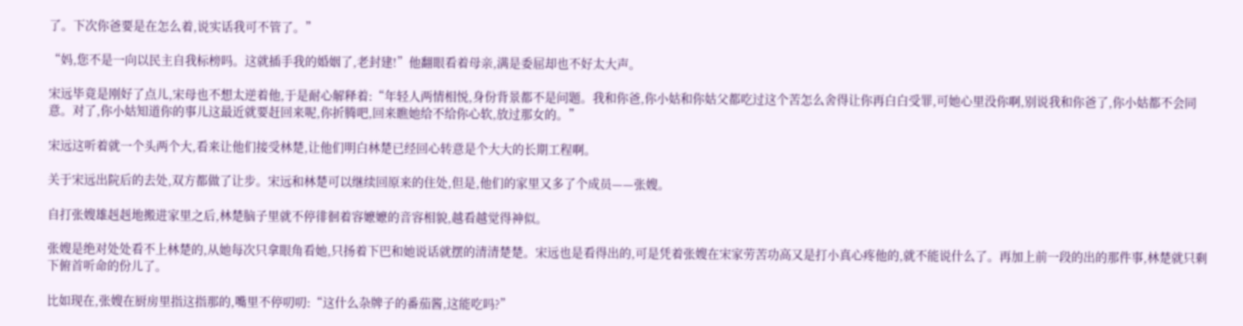了。下次你爸要是在怎么着,说实话我可不管了。”

“妈,您不是一向以民主自我标榜吗。这就插手我的婚姻了,老封建!”他翻眼看着母亲,满是委屈却也不好太大声。

宋远毕竟是刚好了点儿,宋母也不想太逆着他,于是耐心解释着:“年轻人两情相悦,身份背景都不是问题。我和你爸,你小姑和你姑父都吃过这个苦怎么舍得让你再白白受罪,可她心里没你啊,别说我和你爸了,你小姑都不会同意。对了,你小姑知道你的事儿这最近就要赶回来呢,你折腾吧,回来瞧她给不给你心软,放过那女的。”

宋远这听着就一个头两个大,看来让他们接受林楚,让他们明白林楚已经回心转意是个大大的长期工程啊。

关于宋远出院后的去处,双方都做了让步。宋远和林楚可以继续回原来的住处,但是,他们的家里又多了个成员——张嫂。

自打张嫂雄赳赳地搬进家里之后,林楚脑子里就不停徘徊着容嬷嬷的音容相貌,越看越觉得神似。

张嫂是绝对处处看不上林楚的,从她每次只拿眼角看她,只扬着下巴和她说话就摆的清清楚楚。宋远也是看得出的,可是凭着张嫂在宋家劳苦功高又是打小真心疼他的,就不能说什么了。再加上前一段的出的那件事,林楚就只剩下俯首听命的份儿了。

比如现在,张嫂在厨房里指这指那的,嘴里不停叨叨:“这什么杂牌子的番茄酱,这能吃吗?”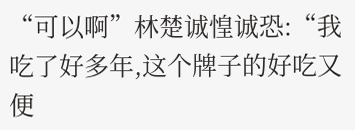“可以啊”林楚诚惶诚恐:“我吃了好多年,这个牌子的好吃又便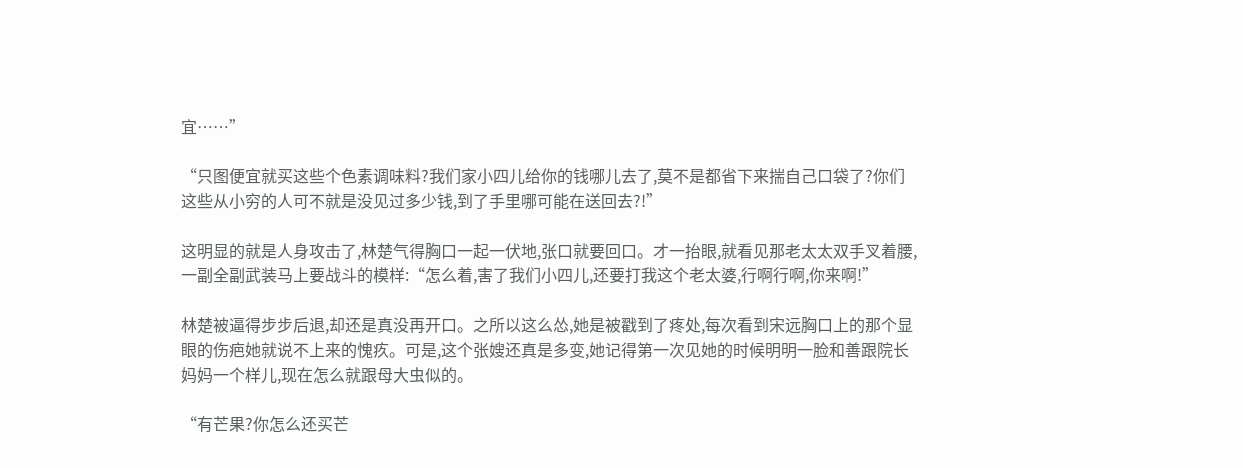宜……”

“只图便宜就买这些个色素调味料?我们家小四儿给你的钱哪儿去了,莫不是都省下来揣自己口袋了?你们这些从小穷的人可不就是没见过多少钱,到了手里哪可能在送回去?!”

这明显的就是人身攻击了,林楚气得胸口一起一伏地,张口就要回口。才一抬眼,就看见那老太太双手叉着腰,一副全副武装马上要战斗的模样:“怎么着,害了我们小四儿,还要打我这个老太婆,行啊行啊,你来啊!”

林楚被逼得步步后退,却还是真没再开口。之所以这么怂,她是被戳到了疼处,每次看到宋远胸口上的那个显眼的伤疤她就说不上来的愧疚。可是,这个张嫂还真是多变,她记得第一次见她的时候明明一脸和善跟院长妈妈一个样儿,现在怎么就跟母大虫似的。

“有芒果?你怎么还买芒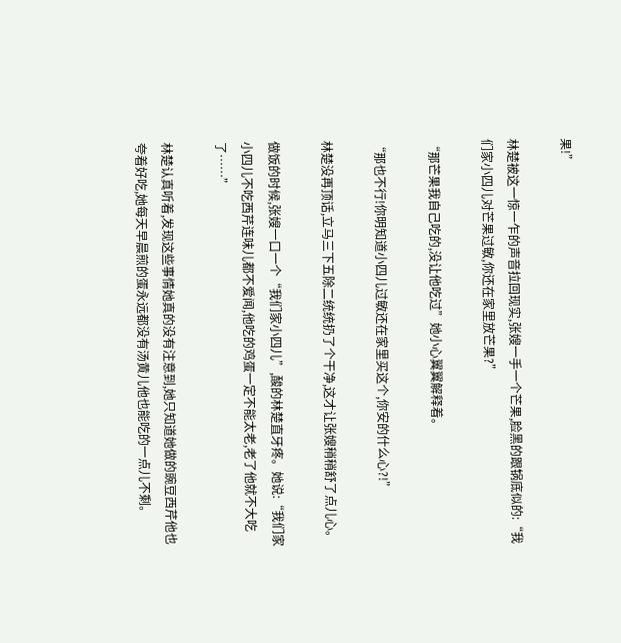果!”

林楚被这一惊一乍的声音拉回现实,张嫂一手一个芒果,脸黑的跟锅底似的:“我们家小四儿对芒果过敏,你还在家里放芒果?”

“那芒果我自己吃的,没让他吃过”她小心翼翼解释着。

“那也不行!你明知道小四儿过敏还在家里买这个,你安的什么心?!”

林楚没再顶话,立马三下五除二统统扔了个干净,这才让张嫂稍稍舒了点儿心。

做饭的时候,张嫂一口一个“我们家小四儿”,酸的林楚直牙疼。她说:“我们家小四儿不吃西芹连味儿都不爱闻,他吃的鸡蛋一定不能太老,老了他就不大吃了……”

林楚认真听着,发现这些事情她真的没有注意到,她只知道她做的豌豆西芹他也夸着好吃,她每天早晨煎的蛋永远都没有汤黄儿他也能吃的一点儿不剩。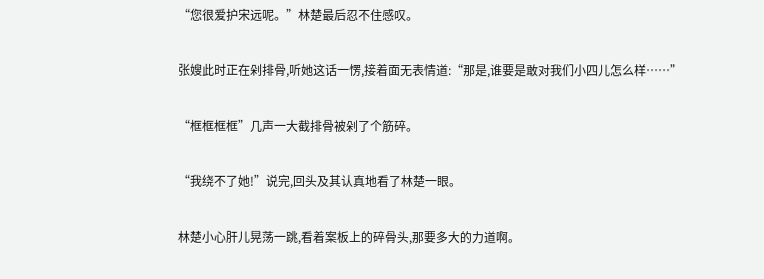“您很爱护宋远呢。”林楚最后忍不住感叹。

张嫂此时正在剁排骨,听她这话一愣,接着面无表情道:“那是,谁要是敢对我们小四儿怎么样……”

“框框框框”几声一大截排骨被剁了个筋碎。

“我绕不了她!”说完,回头及其认真地看了林楚一眼。

林楚小心肝儿晃荡一跳,看着案板上的碎骨头,那要多大的力道啊。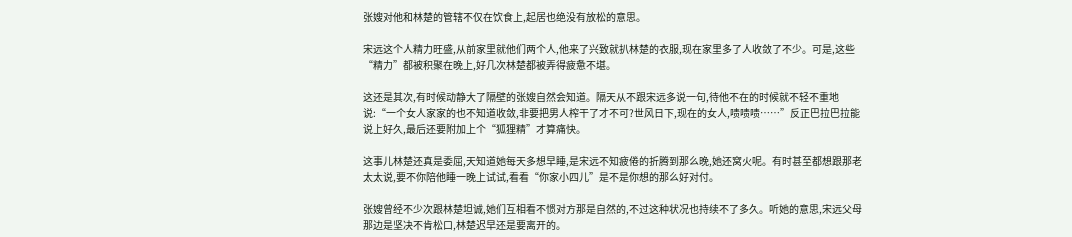张嫂对他和林楚的管辖不仅在饮食上,起居也绝没有放松的意思。

宋远这个人精力旺盛,从前家里就他们两个人,他来了兴致就扒林楚的衣服,现在家里多了人收敛了不少。可是,这些“精力”都被积聚在晚上,好几次林楚都被弄得疲惫不堪。

这还是其次,有时候动静大了隔壁的张嫂自然会知道。隔天从不跟宋远多说一句,待他不在的时候就不轻不重地说:“一个女人家家的也不知道收敛,非要把男人榨干了才不可?世风日下,现在的女人,啧啧啧……”反正巴拉巴拉能说上好久,最后还要附加上个“狐狸精”才算痛快。

这事儿林楚还真是委屈,天知道她每天多想早睡,是宋远不知疲倦的折腾到那么晚,她还窝火呢。有时甚至都想跟那老太太说,要不你陪他睡一晚上试试,看看“你家小四儿”是不是你想的那么好对付。

张嫂曾经不少次跟林楚坦诚,她们互相看不惯对方那是自然的,不过这种状况也持续不了多久。听她的意思,宋远父母那边是坚决不肯松口,林楚迟早还是要离开的。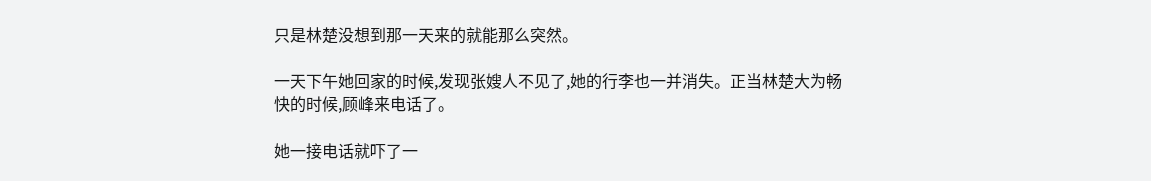只是林楚没想到那一天来的就能那么突然。

一天下午她回家的时候,发现张嫂人不见了,她的行李也一并消失。正当林楚大为畅快的时候,顾峰来电话了。

她一接电话就吓了一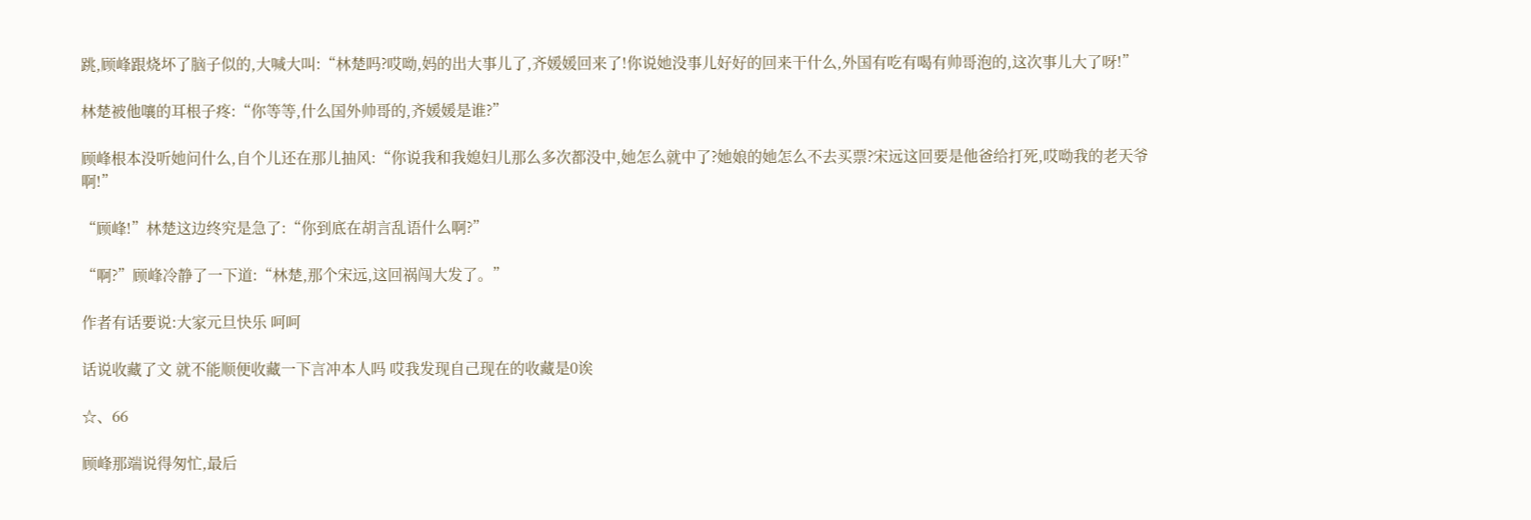跳,顾峰跟烧坏了脑子似的,大喊大叫:“林楚吗?哎呦,妈的出大事儿了,齐媛媛回来了!你说她没事儿好好的回来干什么,外国有吃有喝有帅哥泡的,这次事儿大了呀!”

林楚被他嚷的耳根子疼:“你等等,什么国外帅哥的,齐媛媛是谁?”

顾峰根本没听她问什么,自个儿还在那儿抽风:“你说我和我媳妇儿那么多次都没中,她怎么就中了?她娘的她怎么不去买票?宋远这回要是他爸给打死,哎呦我的老天爷啊!”

“顾峰!”林楚这边终究是急了:“你到底在胡言乱语什么啊?”

“啊?”顾峰冷静了一下道:“林楚,那个宋远,这回祸闯大发了。”

作者有话要说:大家元旦快乐 呵呵

话说收藏了文 就不能顺便收藏一下言冲本人吗 哎我发现自己现在的收藏是0诶

☆、66

顾峰那端说得匆忙,最后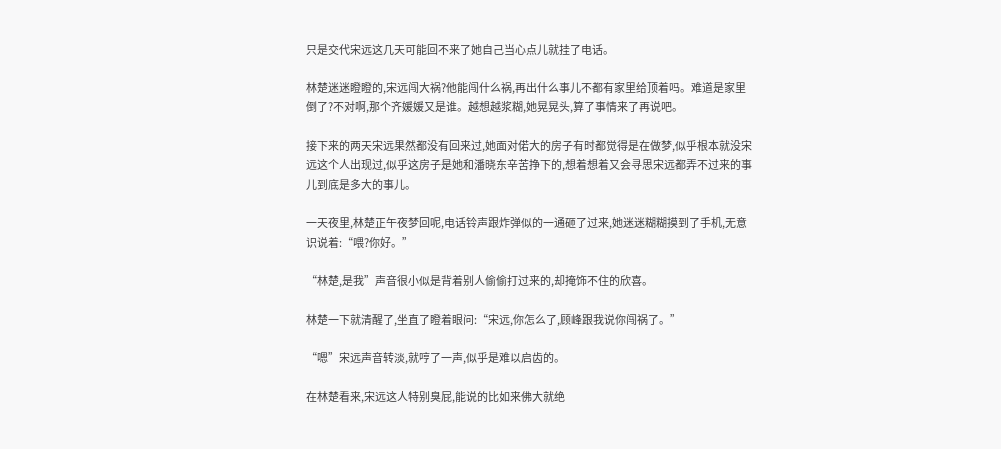只是交代宋远这几天可能回不来了她自己当心点儿就挂了电话。

林楚迷迷瞪瞪的,宋远闯大祸?他能闯什么祸,再出什么事儿不都有家里给顶着吗。难道是家里倒了?不对啊,那个齐媛媛又是谁。越想越浆糊,她晃晃头,算了事情来了再说吧。

接下来的两天宋远果然都没有回来过,她面对偌大的房子有时都觉得是在做梦,似乎根本就没宋远这个人出现过,似乎这房子是她和潘晓东辛苦挣下的,想着想着又会寻思宋远都弄不过来的事儿到底是多大的事儿。

一天夜里,林楚正午夜梦回呢,电话铃声跟炸弹似的一通砸了过来,她迷迷糊糊摸到了手机,无意识说着:“喂?你好。”

“林楚,是我”声音很小似是背着别人偷偷打过来的,却掩饰不住的欣喜。

林楚一下就清醒了,坐直了瞪着眼问:“宋远,你怎么了,顾峰跟我说你闯祸了。”

“嗯”宋远声音转淡,就哼了一声,似乎是难以启齿的。

在林楚看来,宋远这人特别臭屁,能说的比如来佛大就绝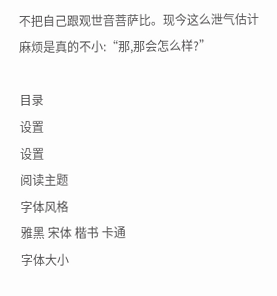不把自己跟观世音菩萨比。现今这么泄气估计麻烦是真的不小:“那,那会怎么样?”

目录
设置
设置
阅读主题
字体风格
雅黑 宋体 楷书 卡通
字体大小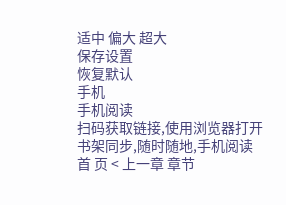适中 偏大 超大
保存设置
恢复默认
手机
手机阅读
扫码获取链接,使用浏览器打开
书架同步,随时随地,手机阅读
首 页 < 上一章 章节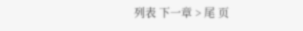列表 下一章 > 尾 页